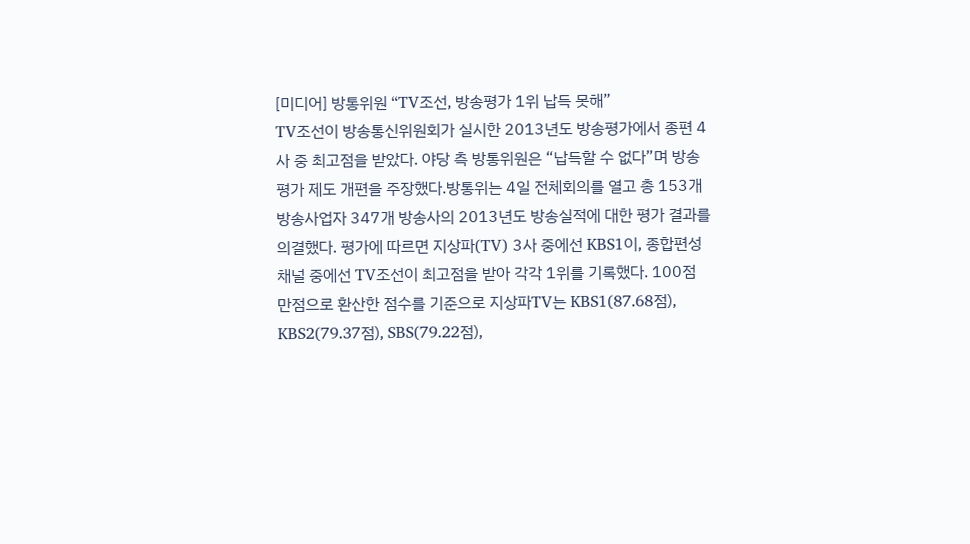[미디어] 방통위원 “TV조선, 방송평가 1위 납득 못해”
TV조선이 방송통신위원회가 실시한 2013년도 방송평가에서 종편 4사 중 최고점을 받았다. 야당 측 방통위원은 “납득할 수 없다”며 방송평가 제도 개편을 주장했다.방통위는 4일 전체회의를 열고 총 153개 방송사업자 347개 방송사의 2013년도 방송실적에 대한 평가 결과를 의결했다. 평가에 따르면 지상파(TV) 3사 중에선 KBS1이, 종합편성채널 중에선 TV조선이 최고점을 받아 각각 1위를 기록했다. 100점 만점으로 환산한 점수를 기준으로 지상파TV는 KBS1(87.68점), KBS2(79.37점), SBS(79.22점),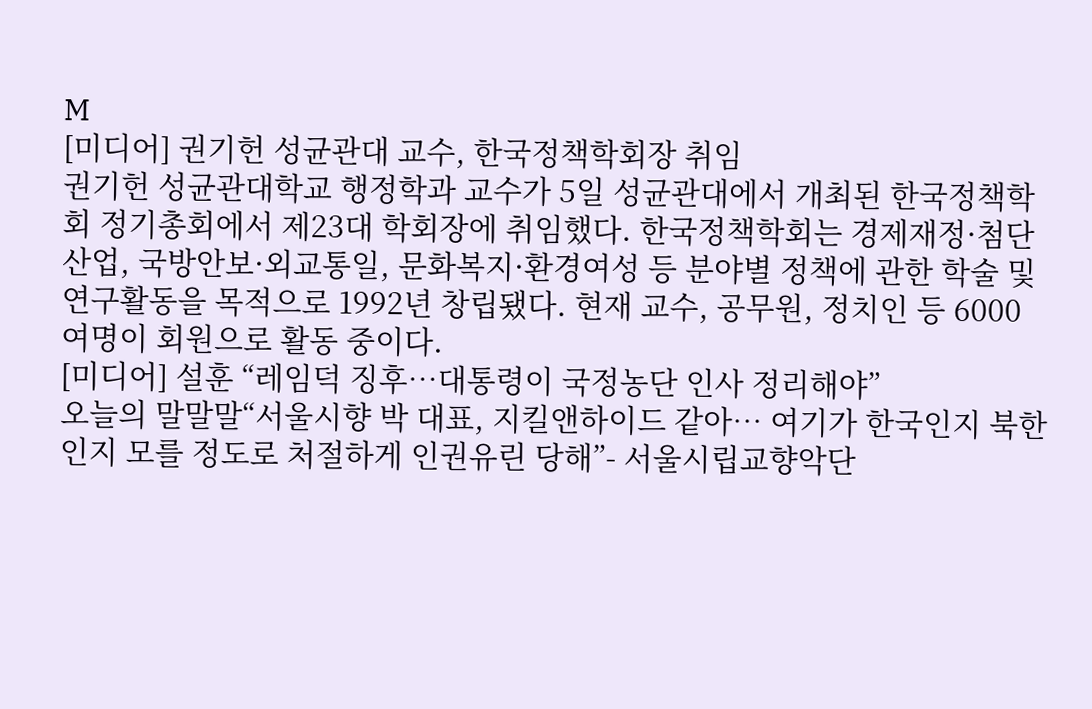M
[미디어] 권기헌 성균관대 교수, 한국정책학회장 취임
권기헌 성균관대학교 행정학과 교수가 5일 성균관대에서 개최된 한국정책학회 정기총회에서 제23대 학회장에 취임했다. 한국정책학회는 경제재정·첨단산업, 국방안보·외교통일, 문화복지·환경여성 등 분야별 정책에 관한 학술 및 연구활동을 목적으로 1992년 창립됐다. 현재 교수, 공무원, 정치인 등 6000여명이 회원으로 활동 중이다.
[미디어] 설훈 “레임덕 징후…대통령이 국정농단 인사 정리해야”
오늘의 말말말“서울시향 박 대표, 지킬앤하이드 같아… 여기가 한국인지 북한인지 모를 정도로 처절하게 인권유린 당해”- 서울시립교향악단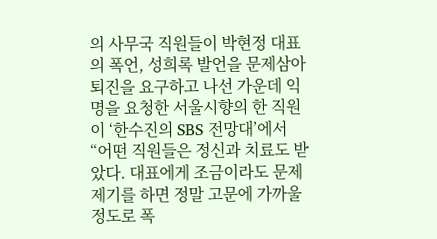의 사무국 직원들이 박현정 대표의 폭언, 성희록 발언을 문제삼아 퇴진을 요구하고 나선 가운데 익명을 요청한 서울시향의 한 직원이 ‘한수진의 SBS 전망대’에서 “어떤 직원들은 정신과 치료도 받았다. 대표에게 조금이라도 문제제기를 하면 정말 고문에 가까울 정도로 폭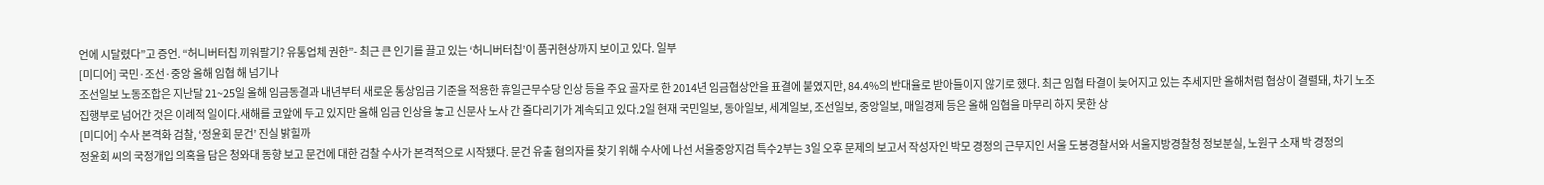언에 시달렸다”고 증언. “허니버터칩 끼워팔기? 유통업체 권한”- 최근 큰 인기를 끌고 있는 ‘허니버터칩’이 품귀현상까지 보이고 있다. 일부
[미디어] 국민·조선·중앙 올해 임협 해 넘기나
조선일보 노동조합은 지난달 21~25일 올해 임금동결과 내년부터 새로운 통상임금 기준을 적용한 휴일근무수당 인상 등을 주요 골자로 한 2014년 임금협상안을 표결에 붙였지만, 84.4%의 반대율로 받아들이지 않기로 했다. 최근 임협 타결이 늦어지고 있는 추세지만 올해처럼 협상이 결렬돼, 차기 노조 집행부로 넘어간 것은 이례적 일이다.새해를 코앞에 두고 있지만 올해 임금 인상을 놓고 신문사 노사 간 줄다리기가 계속되고 있다.2일 현재 국민일보, 동아일보, 세계일보, 조선일보, 중앙일보, 매일경제 등은 올해 임협을 마무리 하지 못한 상
[미디어] 수사 본격화 검찰, ‘정윤회 문건’ 진실 밝힐까
정윤회 씨의 국정개입 의혹을 담은 청와대 동향 보고 문건에 대한 검찰 수사가 본격적으로 시작됐다. 문건 유출 혐의자를 찾기 위해 수사에 나선 서울중앙지검 특수2부는 3일 오후 문제의 보고서 작성자인 박모 경정의 근무지인 서울 도봉경찰서와 서울지방경찰청 정보분실, 노원구 소재 박 경정의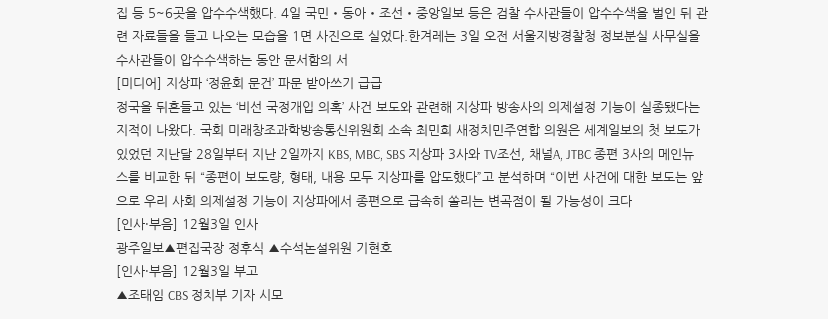집 등 5~6곳을 압수수색했다. 4일 국민‧동아‧조선‧중앙일보 등은 검찰 수사관들이 압수수색을 벌인 뒤 관련 자료들을 들고 나오는 모습을 1면 사진으로 실었다.한겨레는 3일 오전 서울지방경찰청 정보분실 사무실을 수사관들이 압수수색하는 동안 문서함의 서
[미디어] 지상파 ‘정윤회 문건’ 파문 받아쓰기 급급
정국을 뒤흔들고 있는 ‘비선 국정개입 의혹’ 사건 보도와 관련해 지상파 방송사의 의제설정 기능이 실종됐다는 지적이 나왔다. 국회 미래창조과학방송통신위원회 소속 최민희 새정치민주연합 의원은 세계일보의 첫 보도가 있었던 지난달 28일부터 지난 2일까지 KBS, MBC, SBS 지상파 3사와 TV조선, 채널A, JTBC 종편 3사의 메인뉴스를 비교한 뒤 “종편이 보도량, 형태, 내용 모두 지상파를 압도했다”고 분석하며 “이번 사건에 대한 보도는 앞으로 우리 사회 의제설정 기능이 지상파에서 종편으로 급속히 쏠리는 변곡점이 될 가능성이 크다
[인사·부음] 12월3일 인사
광주일보▲편집국장 정후식 ▲수석논설위원 기현호
[인사·부음] 12월3일 부고
▲조태임 CBS 정치부 기자 시모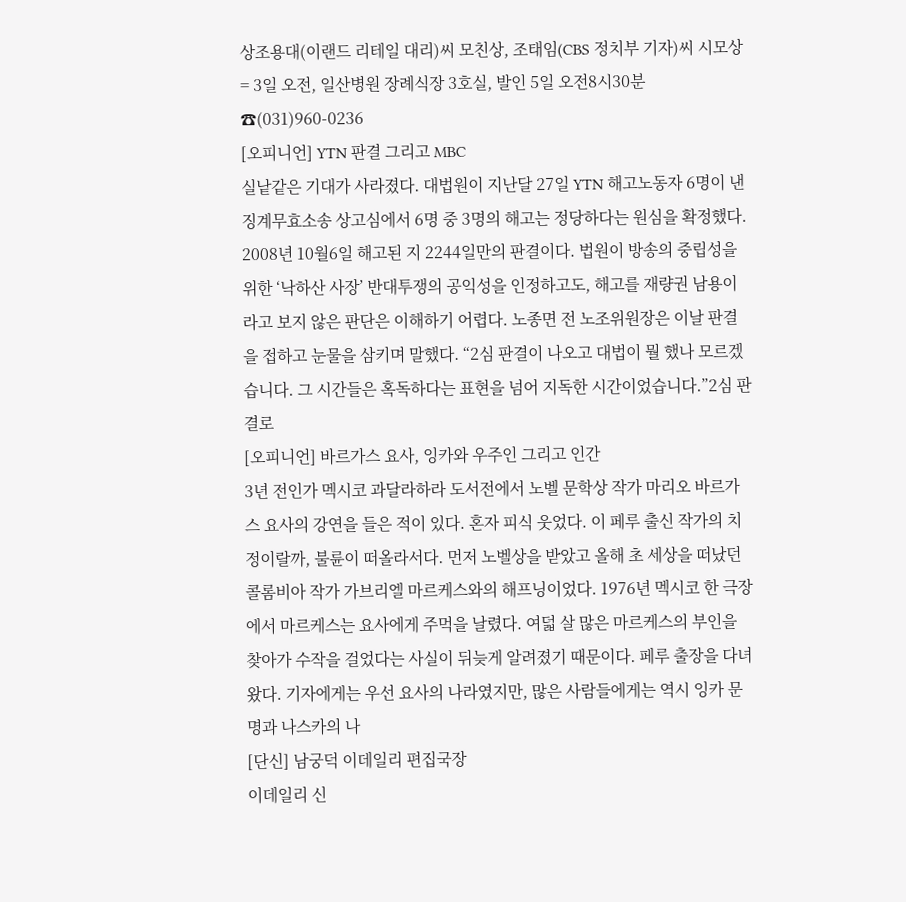상조용대(이랜드 리테일 대리)씨 모친상, 조태임(CBS 정치부 기자)씨 시모상 = 3일 오전, 일산병원 장례식장 3호실, 발인 5일 오전8시30분 ☎(031)960-0236
[오피니언] YTN 판결 그리고 MBC
실낱같은 기대가 사라졌다. 대법원이 지난달 27일 YTN 해고노동자 6명이 낸 징계무효소송 상고심에서 6명 중 3명의 해고는 정당하다는 원심을 확정했다. 2008년 10월6일 해고된 지 2244일만의 판결이다. 법원이 방송의 중립성을 위한 ‘낙하산 사장’ 반대투쟁의 공익성을 인정하고도, 해고를 재량권 남용이라고 보지 않은 판단은 이해하기 어렵다. 노종면 전 노조위원장은 이날 판결을 접하고 눈물을 삼키며 말했다. “2심 판결이 나오고 대법이 뭘 했나 모르겠습니다. 그 시간들은 혹독하다는 표현을 넘어 지독한 시간이었습니다.”2심 판결로
[오피니언] 바르가스 요사, 잉카와 우주인 그리고 인간
3년 전인가 멕시코 과달라하라 도서전에서 노벨 문학상 작가 마리오 바르가스 요사의 강연을 들은 적이 있다. 혼자 피식 웃었다. 이 페루 출신 작가의 치정이랄까, 불륜이 떠올라서다. 먼저 노벨상을 받았고 올해 초 세상을 떠났던 콜롬비아 작가 가브리엘 마르케스와의 해프닝이었다. 1976년 멕시코 한 극장에서 마르케스는 요사에게 주먹을 날렸다. 여덟 살 많은 마르케스의 부인을 찾아가 수작을 걸었다는 사실이 뒤늦게 알려졌기 때문이다. 페루 출장을 다녀왔다. 기자에게는 우선 요사의 나라였지만, 많은 사람들에게는 역시 잉카 문명과 나스카의 나
[단신] 남궁덕 이데일리 편집국장
이데일리 신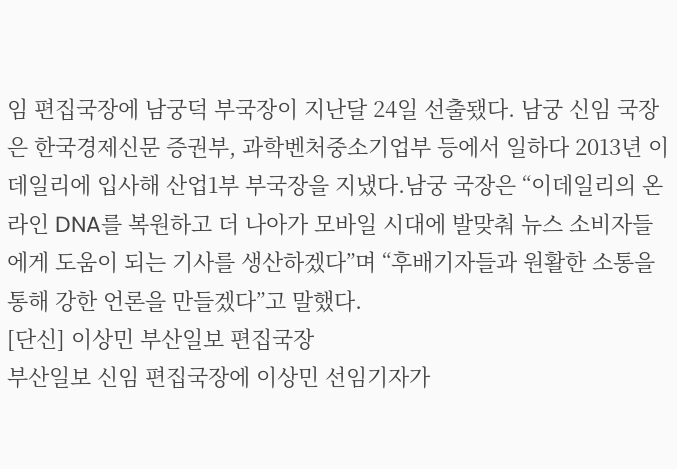임 편집국장에 남궁덕 부국장이 지난달 24일 선출됐다. 남궁 신임 국장은 한국경제신문 증권부, 과학벤처중소기업부 등에서 일하다 2013년 이데일리에 입사해 산업1부 부국장을 지냈다.남궁 국장은 “이데일리의 온라인 DNA를 복원하고 더 나아가 모바일 시대에 발맞춰 뉴스 소비자들에게 도움이 되는 기사를 생산하겠다”며 “후배기자들과 원활한 소통을 통해 강한 언론을 만들겠다”고 말했다.
[단신] 이상민 부산일보 편집국장
부산일보 신임 편집국장에 이상민 선임기자가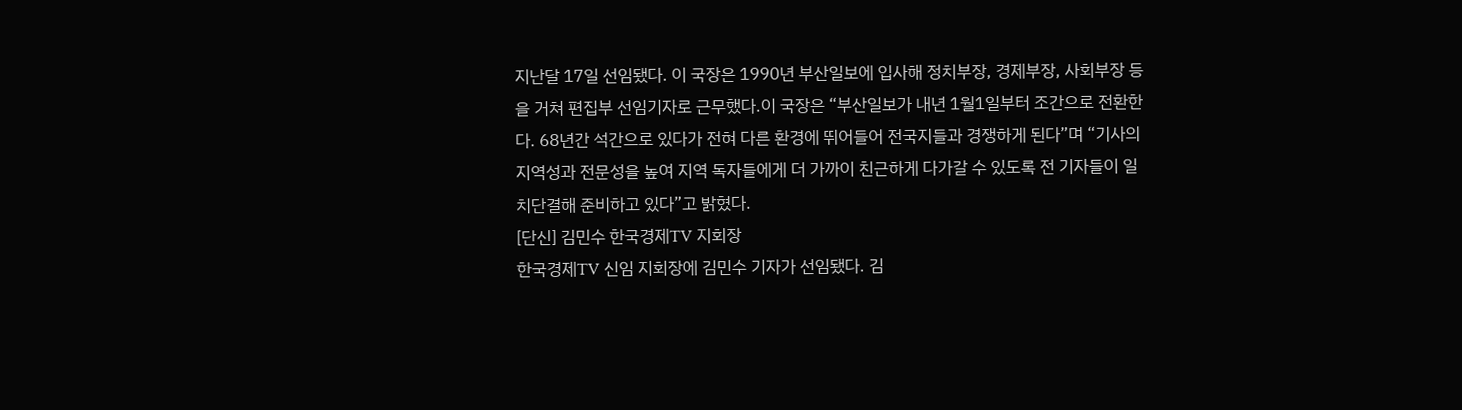지난달 17일 선임됐다. 이 국장은 1990년 부산일보에 입사해 정치부장, 경제부장, 사회부장 등을 거쳐 편집부 선임기자로 근무했다.이 국장은 “부산일보가 내년 1월1일부터 조간으로 전환한다. 68년간 석간으로 있다가 전혀 다른 환경에 뛰어들어 전국지들과 경쟁하게 된다”며 “기사의 지역성과 전문성을 높여 지역 독자들에게 더 가까이 친근하게 다가갈 수 있도록 전 기자들이 일치단결해 준비하고 있다”고 밝혔다.
[단신] 김민수 한국경제TV 지회장
한국경제TV 신임 지회장에 김민수 기자가 선임됐다. 김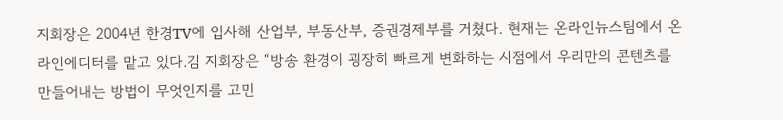지회장은 2004년 한경TV에 입사해 산업부, 부동산부, 증권경제부를 거쳤다. 현재는 온라인뉴스팀에서 온라인에디터를 맡고 있다.김 지회장은 “방송 환경이 굉장히 빠르게 변화하는 시점에서 우리만의 콘텐츠를 만들어내는 방법이 무엇인지를 고민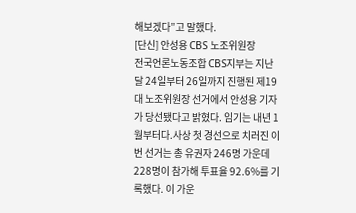해보겠다”고 말했다.
[단신] 안성용 CBS 노조위원장
전국언론노동조합 CBS지부는 지난달 24일부터 26일까지 진행된 제19대 노조위원장 선거에서 안성용 기자가 당선됐다고 밝혔다. 임기는 내년 1월부터다.사상 첫 경선으로 치러진 이번 선거는 총 유권자 246명 가운데 228명이 참가해 투표율 92.6%를 기록했다. 이 가운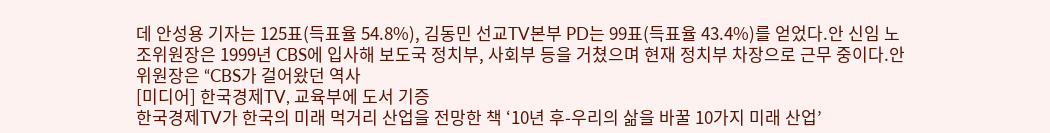데 안성용 기자는 125표(득표율 54.8%), 김동민 선교TV본부 PD는 99표(득표율 43.4%)를 얻었다.안 신임 노조위원장은 1999년 CBS에 입사해 보도국 정치부, 사회부 등을 거쳤으며 현재 정치부 차장으로 근무 중이다.안 위원장은 “CBS가 걸어왔던 역사
[미디어] 한국경제TV, 교육부에 도서 기증
한국경제TV가 한국의 미래 먹거리 산업을 전망한 책 ‘10년 후-우리의 삶을 바꿀 10가지 미래 산업’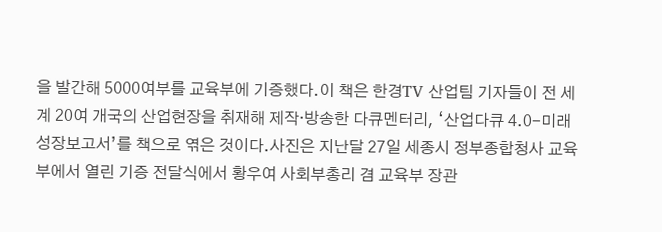을 발간해 5000여부를 교육부에 기증했다.이 책은 한경TV 산업팀 기자들이 전 세계 20여 개국의 산업현장을 취재해 제작·방송한 다큐멘터리, ‘산업다큐 4.0-미래성장보고서’를 책으로 엮은 것이다.사진은 지난달 27일 세종시 정부종합청사 교육부에서 열린 기증 전달식에서 황우여 사회부총리 겸 교육부 장관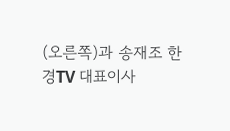(오른쪽)과 송재조 한경TV 대표이사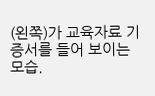(왼쪽)가 교육자료 기증서를 들어 보이는 모습.